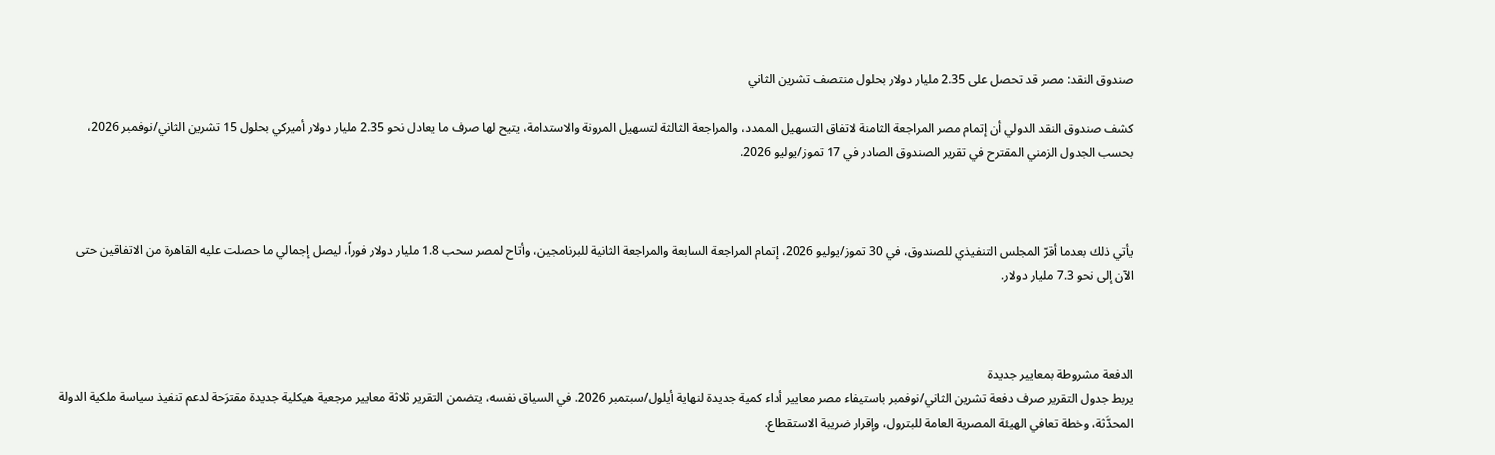صندوق النقد: مصر قد تحصل على 2.35 مليار دولار بحلول منتصف تشرين الثاني

كشف صندوق النقد الدولي أن إتمام مصر المراجعة الثامنة لاتفاق التسهيل الممدد، والمراجعة الثالثة لتسهيل المرونة والاستدامة، يتيح لها صرف ما يعادل نحو 2.35 مليار دولار أميركي بحلول 15 تشرين الثاني/نوفمبر 2026، بحسب الجدول الزمني المقترح في تقرير الصندوق الصادر في 17 تموز/يوليو 2026.



يأتي ذلك بعدما أقرّ المجلس التنفيذي للصندوق، في 30 تموز/يوليو 2026، إتمام المراجعة السابعة والمراجعة الثانية للبرنامجين، وأتاح لمصر سحب 1.8 مليار دولار فوراً، ليصل إجمالي ما حصلت عليه القاهرة من الاتفاقين حتى الآن إلى نحو 7.3 مليار دولار.



الدفعة مشروطة بمعايير جديدة
يربط جدول التقرير صرف دفعة تشرين الثاني/نوفمبر باستيفاء مصر معايير أداء كمية جديدة لنهاية أيلول/سبتمبر 2026. في السياق نفسه، يتضمن التقرير ثلاثة معايير مرجعية هيكلية جديدة مقترَحة لدعم تنفيذ سياسة ملكية الدولة المحدَّثة، وخطة تعافي الهيئة المصرية العامة للبترول، وإقرار ضريبة الاستقطاع.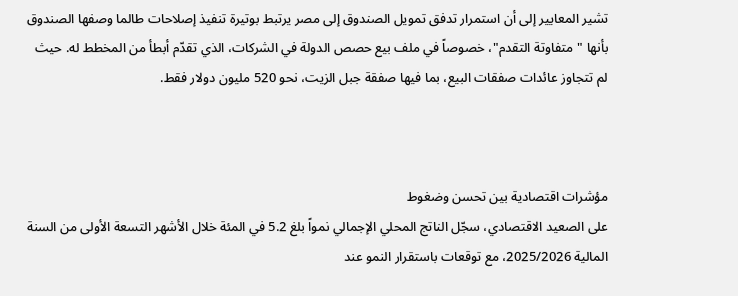تشير المعايير إلى أن استمرار تدفق تمويل الصندوق إلى مصر يرتبط بوتيرة تنفيذ إصلاحات طالما وصفها الصندوق بأنها "متفاوتة التقدم"، خصوصاً في ملف بيع حصص الدولة في الشركات، الذي تقدّم أبطأ من المخطط له. حيث لم تتجاوز عائدات صفقات البيع، بما فيها صفقة جبل الزيت، نحو 520 مليون دولار فقط.



مؤشرات اقتصادية بين تحسن وضغوط
على الصعيد الاقتصادي، سجّل الناتج المحلي الإجمالي نمواً بلغ 5.2 في المئة خلال الأشهر التسعة الأولى من السنة المالية 2025/2026، مع توقعات باستقرار النمو عند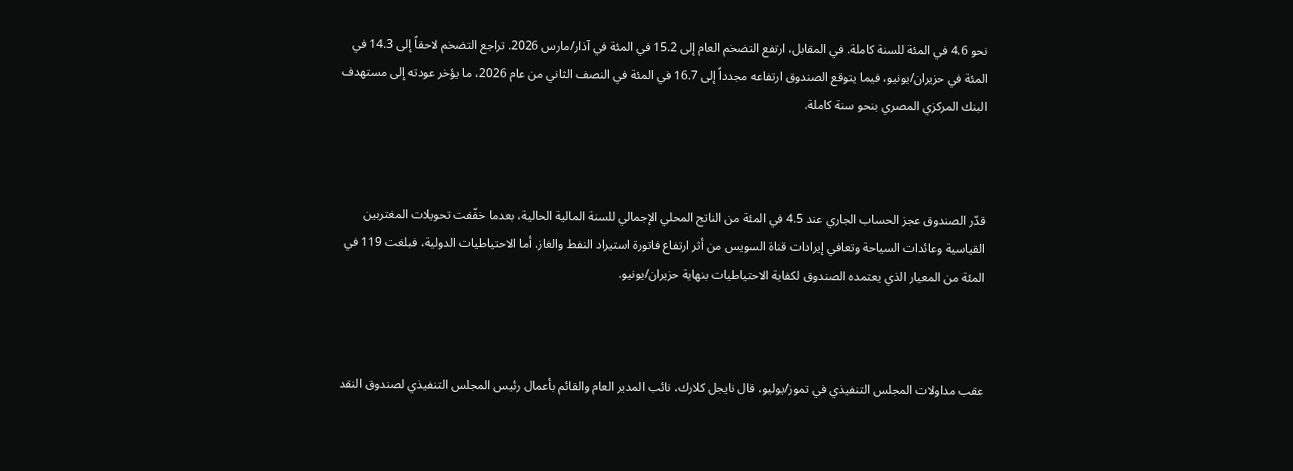نحو 4.6 في المئة للسنة كاملة. في المقابل، ارتفع التضخم العام إلى 15.2 في المئة في آذار/مارس 2026. تراجع التضخم لاحقاً إلى 14.3 في المئة في حزيران/يونيو، فيما يتوقع الصندوق ارتفاعه مجدداً إلى 16.7 في المئة في النصف الثاني من عام 2026، ما يؤخر عودته إلى مستهدف البنك المركزي المصري بنحو سنة كاملة.



قدّر الصندوق عجز الحساب الجاري عند 4.5 في المئة من الناتج المحلي الإجمالي للسنة المالية الحالية، بعدما خفّفت تحويلات المغتربين القياسية وعائدات السياحة وتعافي إيرادات قناة السويس من أثر ارتفاع فاتورة استيراد النفط والغاز. أما الاحتياطيات الدولية، فبلغت 119 في المئة من المعيار الذي يعتمده الصندوق لكفاية الاحتياطيات بنهاية حزيران/يونيو.



عقب مداولات المجلس التنفيذي في تموز/يوليو، قال نايجل كلارك، نائب المدير العام والقائم بأعمال رئيس المجلس التنفيذي لصندوق النقد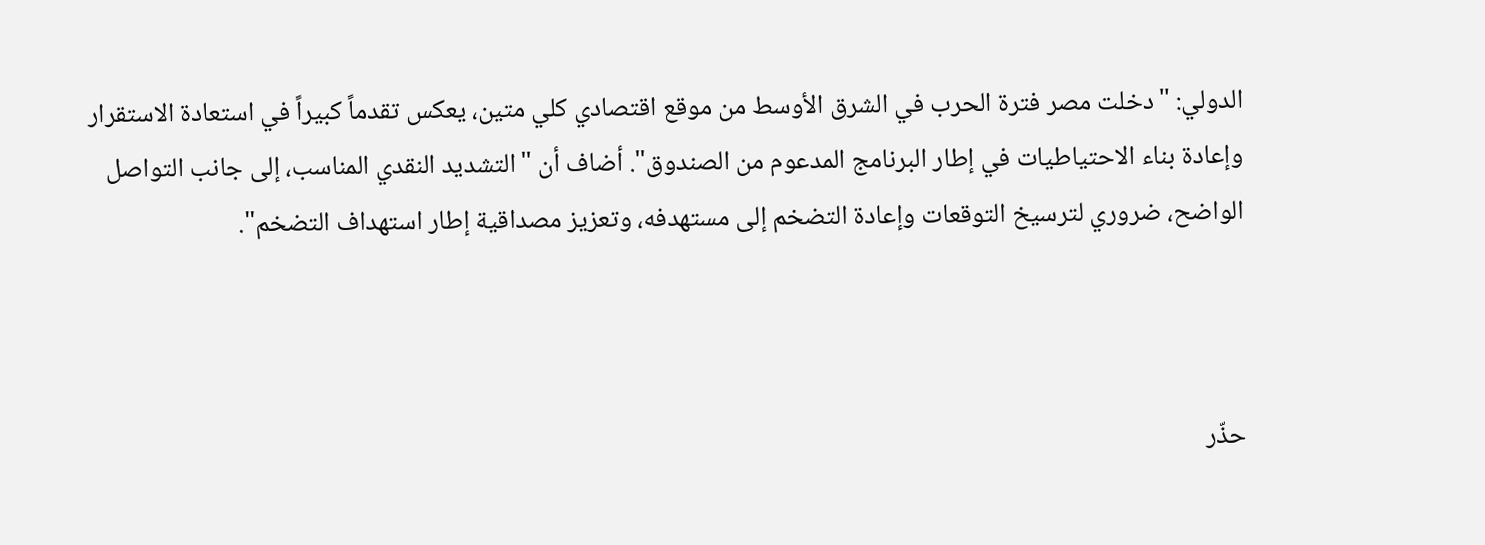الدولي: "دخلت مصر فترة الحرب في الشرق الأوسط من موقع اقتصادي كلي متين، يعكس تقدماً كبيراً في استعادة الاستقرار وإعادة بناء الاحتياطيات في إطار البرنامج المدعوم من الصندوق". أضاف أن "التشديد النقدي المناسب، إلى جانب التواصل الواضح، ضروري لترسيخ التوقعات وإعادة التضخم إلى مستهدفه، وتعزيز مصداقية إطار استهداف التضخم".



حذّر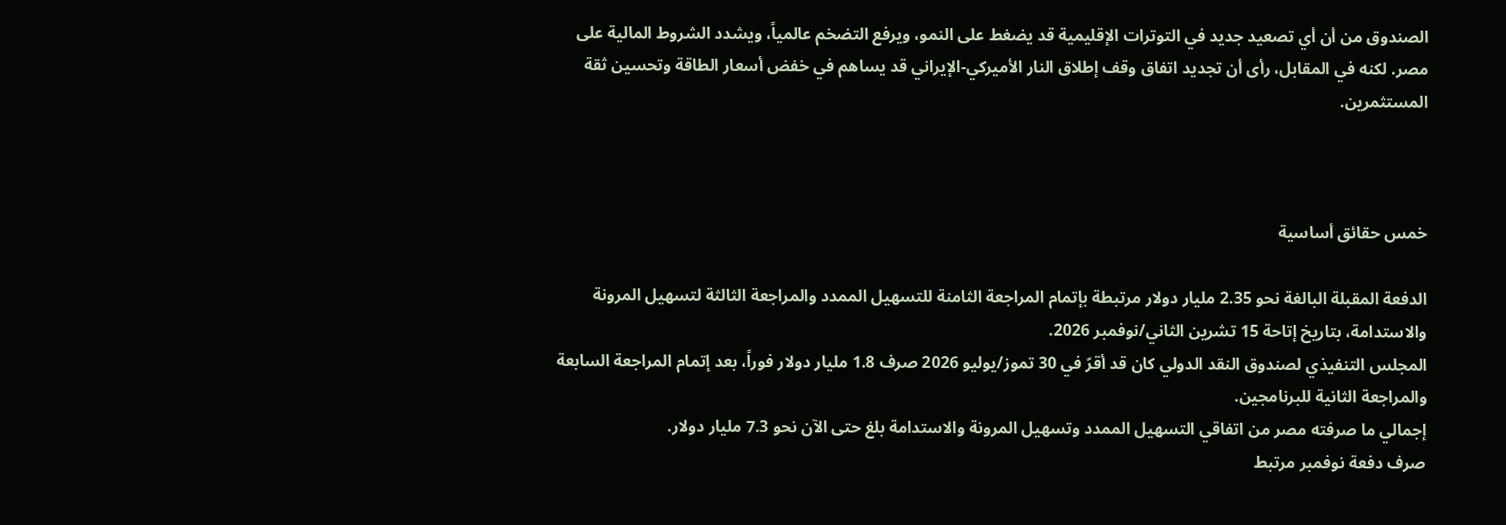الصندوق من أن أي تصعيد جديد في التوترات الإقليمية قد يضغط على النمو، ويرفع التضخم عالمياً، ويشدد الشروط المالية على مصر. لكنه في المقابل، رأى أن تجديد اتفاق وقف إطلاق النار الأميركي-الإيراني قد يساهم في خفض أسعار الطاقة وتحسين ثقة المستثمرين.



خمس حقائق أساسية

الدفعة المقبلة البالغة نحو 2.35 مليار دولار مرتبطة بإتمام المراجعة الثامنة للتسهيل الممدد والمراجعة الثالثة لتسهيل المرونة والاستدامة، بتاريخ إتاحة 15 تشرين الثاني/نوفمبر 2026.
المجلس التنفيذي لصندوق النقد الدولي كان قد أقرّ في 30 تموز/يوليو 2026 صرف 1.8 مليار دولار فوراً، بعد إتمام المراجعة السابعة والمراجعة الثانية للبرنامجين.
إجمالي ما صرفته مصر من اتفاقي التسهيل الممدد وتسهيل المرونة والاستدامة بلغ حتى الآن نحو 7.3 مليار دولار.
صرف دفعة نوفمبر مرتبط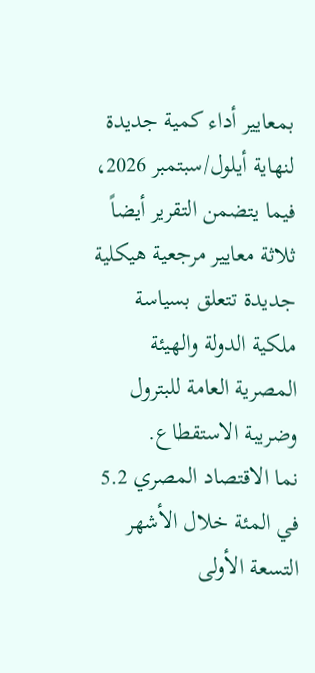بمعايير أداء كمية جديدة لنهاية أيلول/سبتمبر 2026، فيما يتضمن التقرير أيضاً ثلاثة معايير مرجعية هيكلية جديدة تتعلق بسياسة ملكية الدولة والهيئة المصرية العامة للبترول وضريبة الاستقطاع.
نما الاقتصاد المصري 5.2 في المئة خلال الأشهر التسعة الأولى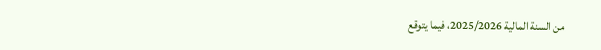من السنة المالية 2025/2026، فيما يتوقع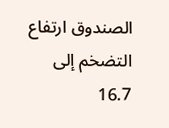الصندوق ارتفاع التضخم إلى 16.7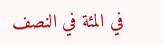في المئة في النصف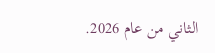الثاني من عام 2026.